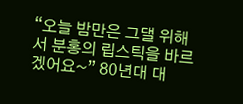“오늘 밤만은 그댈 위해서 분홍의 립스틱을 바르겠어요~” 80년대 대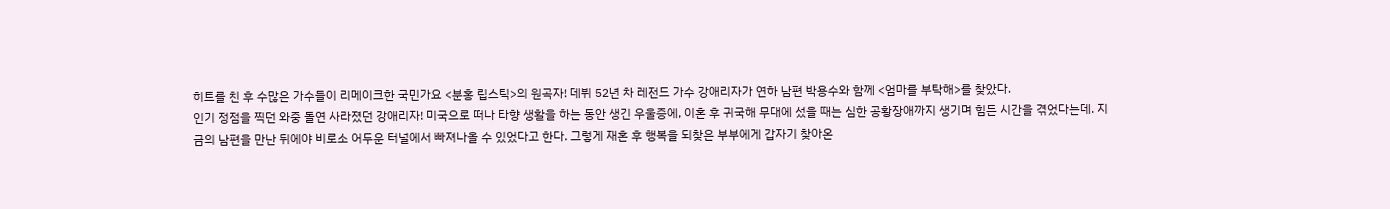히트를 친 후 수많은 가수들이 리메이크한 국민가요 <분홍 립스틱>의 원곡자! 데뷔 52년 차 레전드 가수 강애리자가 연하 남편 박용수와 함께 <엄마를 부탁해>를 찾았다.
인기 정점을 찍던 와중 돌연 사라졌던 강애리자! 미국으로 떠나 타향 생활을 하는 동안 생긴 우울증에, 이혼 후 귀국해 무대에 섰을 때는 심한 공황장애까지 생기며 힘든 시간을 겪었다는데. 지금의 남편을 만난 뒤에야 비로소 어두운 터널에서 빠져나올 수 있었다고 한다. 그렇게 재혼 후 행복을 되찾은 부부에게 갑자기 찾아온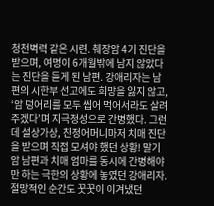청천벽력 같은 시련. 췌장암 4기 진단을 받으며, 여명이 6개월밖에 남지 않았다는 진단을 듣게 된 남편. 강애리자는 남편의 시한부 선고에도 희망을 잃지 않고, ‘암 덩어리를 모두 씹어 먹어서라도 살려주겠다’며 지극정성으로 간병했다. 그런데 설상가상, 친정어머니마저 치매 진단을 받으며 직접 모셔야 했던 상황! 말기 암 남편과 치매 엄마를 동시에 간병해야만 하는 극한의 상황에 놓였던 강애리자. 절망적인 순간도 꿋꿋이 이겨냈던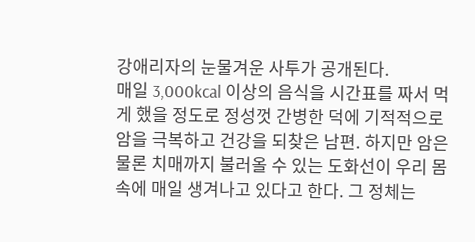강애리자의 눈물겨운 사투가 공개된다.
매일 3,000kcal 이상의 음식을 시간표를 짜서 먹게 했을 정도로 정성껏 간병한 덕에 기적적으로 암을 극복하고 건강을 되찾은 남편. 하지만 암은 물론 치매까지 불러올 수 있는 도화선이 우리 몸속에 매일 생겨나고 있다고 한다. 그 정체는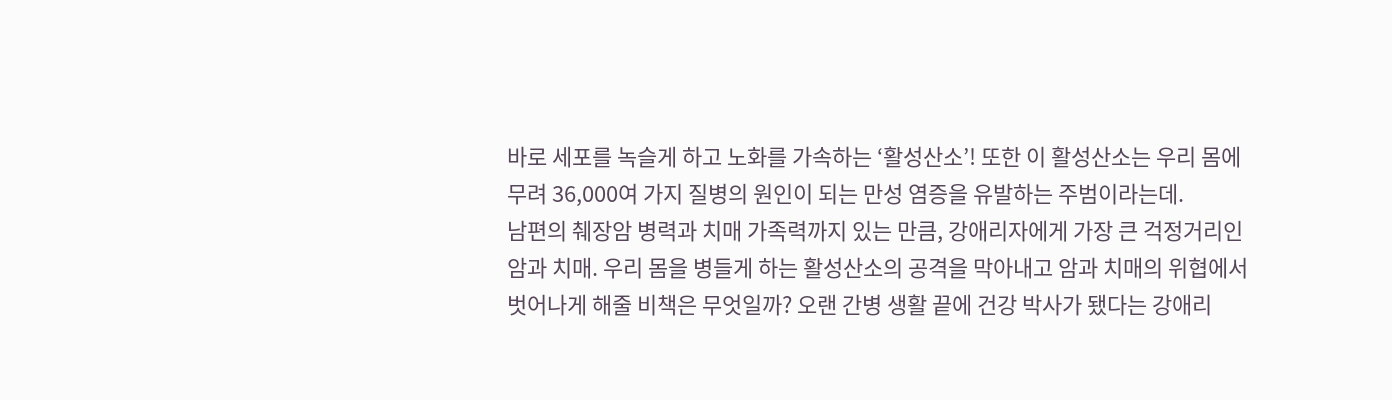바로 세포를 녹슬게 하고 노화를 가속하는 ‘활성산소’! 또한 이 활성산소는 우리 몸에 무려 36,000여 가지 질병의 원인이 되는 만성 염증을 유발하는 주범이라는데.
남편의 췌장암 병력과 치매 가족력까지 있는 만큼, 강애리자에게 가장 큰 걱정거리인 암과 치매. 우리 몸을 병들게 하는 활성산소의 공격을 막아내고 암과 치매의 위협에서 벗어나게 해줄 비책은 무엇일까? 오랜 간병 생활 끝에 건강 박사가 됐다는 강애리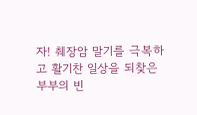자! 췌장암 말기를 극복하고 활기찬 일상을 되찾은 부부의 빈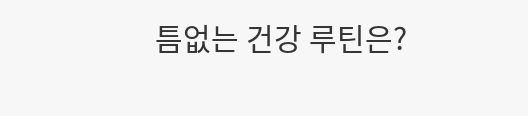틈없는 건강 루틴은?